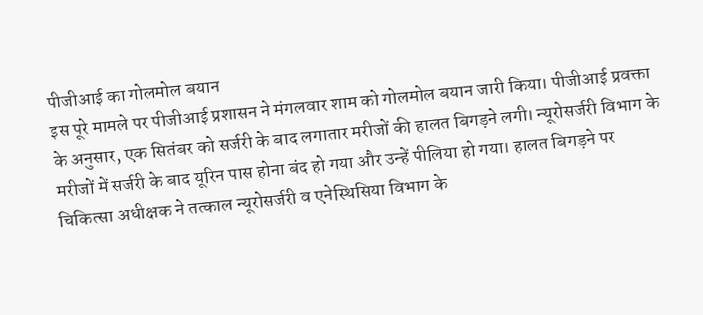पीजीआई का गोलमोल बयान
इस पूरे मामले पर पीजीआई प्रशासन ने मंगलवार शाम को गोलमोल बयान जारी किया। पीजीआई प्रवक्ता के अनुसार, एक सितंबर को सर्जरी के बाद लगातार मरीजों की हालत बिगड़ने लगी। न्यूरोसर्जरी विभाग के मरीजों में सर्जरी के बाद यूरिन पास होना बंद हो गया और उन्हें पीलिया हो गया। हालत बिगड़ने पर चिकित्सा अधीक्षक ने तत्काल न्यूरोसर्जरी व एनेस्थिसिया विभाग के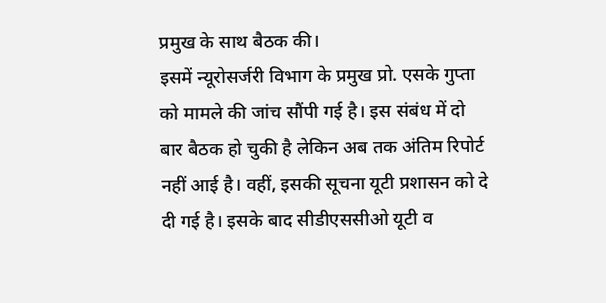प्रमुख के साथ बैठक की।
इसमें न्यूरोसर्जरी विभाग के प्रमुख प्रो. एसके गुप्ता को मामले की जांच सौंपी गई है। इस संबंध में दो बार बैठक हो चुकी है लेकिन अब तक अंतिम रिपोर्ट नहीं आई है। वहीं, इसकी सूचना यूटी प्रशासन को दे दी गई है। इसके बाद सीडीएससीओ यूटी व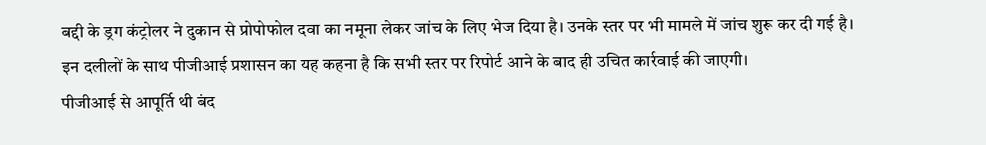बद्दी के ड्रग कंट्रोलर ने दुकान से प्रोपोफोल दवा का नमूना लेकर जांच के लिए भेज दिया है। उनके स्तर पर भी मामले में जांच शुरू कर दी गई है। इन दलीलों के साथ पीजीआई प्रशासन का यह कहना है कि सभी स्तर पर रिपोर्ट आने के बाद ही उचित कार्रवाई की जाएगी।
पीजीआई से आपूर्ति थी बंद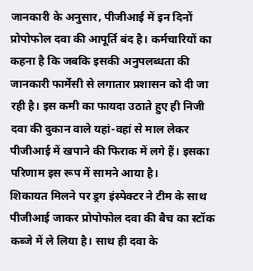जानकारी के अनुसार, पीजीआई में इन दिनों प्रोपोफोल दवा की आपूर्ति बंद है। कर्मचारियों का कहना है कि जबकि इसकी अनुपलब्धता की जानकारी फार्मेसी से लगातार प्रशासन को दी जा रही है। इस कमी का फायदा उठाते हुए ही निजी दवा की दुकान वाले यहां-वहां से माल लेकर पीजीआई में खपाने की फिराक में लगे हैं। इसका परिणाम इस रूप में सामने आया है।
शिकायत मिलने पर ड्रग इंस्पेक्टर ने टीम के साथ पीजीआई जाकर प्रोपोफोल दवा की बैच का स्टॉक कब्जे में ले लिया है। साथ ही दवा के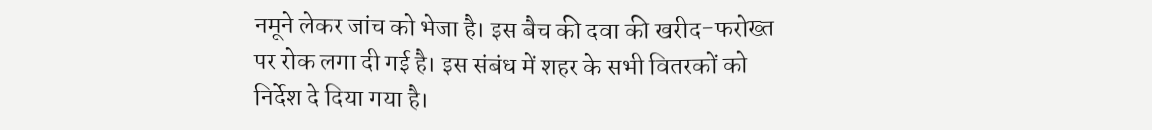नमूने लेकर जांच को भेजा है। इस बैच की दवा की खरीद-फरोख्त पर रोक लगा दी गई है। इस संबंध में शहर के सभी वितरकों को निर्देश दे दिया गया है।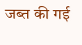जब्त की गई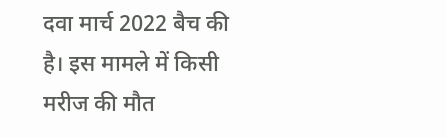दवा मार्च 2022 बैच की है। इस मामले में किसी मरीज की मौत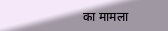का मामला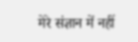मेरे संज्ञान में नहीं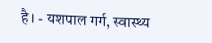है। - यशपाल गर्ग, स्वास्थ्य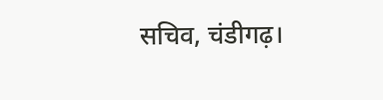सचिव, चंडीगढ़।